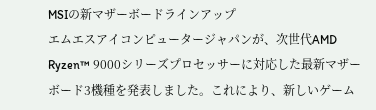MSIの新マザーボードラインアップ
エムエスアイコンピュータージャパンが、次世代AMD Ryzen™ 9000シリーズプロセッサーに対応した最新マザーボード3機種を発表しました。これにより、新しいゲーム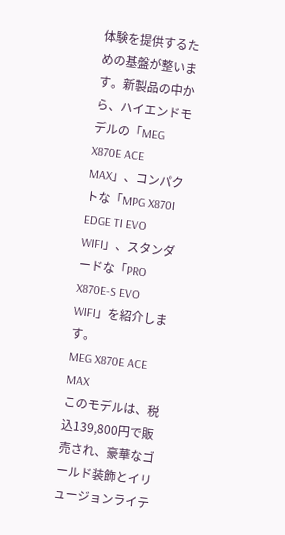体験を提供するための基盤が整います。新製品の中から、ハイエンドモデルの「MEG X870E ACE MAX」、コンパクトな「MPG X870I EDGE TI EVO WIFI」、スタンダードな「PRO X870E-S EVO WIFI」を紹介します。
MEG X870E ACE MAX
このモデルは、税込139,800円で販売され、豪華なゴールド装飾とイリュージョンライテ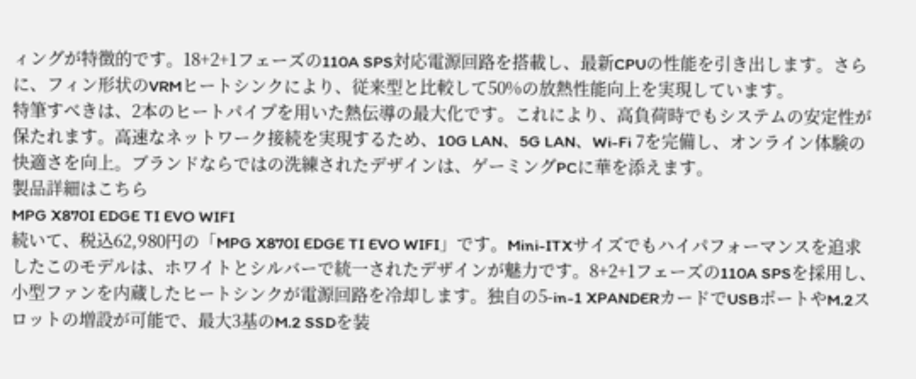ィングが特徴的です。18+2+1フェーズの110A SPS対応電源回路を搭載し、最新CPUの性能を引き出します。さらに、フィン形状のVRMヒートシンクにより、従来型と比較して50%の放熱性能向上を実現しています。
特筆すべきは、2本のヒートパイプを用いた熱伝導の最大化です。これにより、高負荷時でもシステムの安定性が保たれます。高速なネットワーク接続を実現するため、10G LAN、5G LAN、Wi-Fi 7を完備し、オンライン体験の快適さを向上。ブランドならではの洗練されたデザインは、ゲーミングPCに華を添えます。
製品詳細はこちら
MPG X870I EDGE TI EVO WIFI
続いて、税込62,980円の「MPG X870I EDGE TI EVO WIFI」です。Mini-ITXサイズでもハイパフォーマンスを追求したこのモデルは、ホワイトとシルバーで統一されたデザインが魅力です。8+2+1フェーズの110A SPSを採用し、小型ファンを内蔵したヒートシンクが電源回路を冷却します。独自の5-in-1 XPANDERカードでUSBポートやM.2スロットの増設が可能で、最大3基のM.2 SSDを装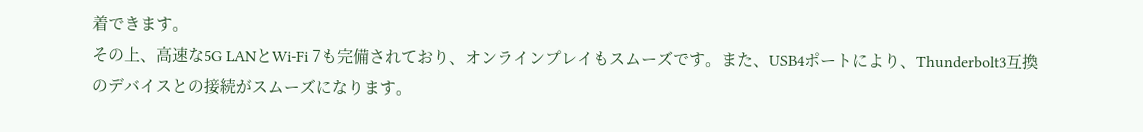着できます。
その上、高速な5G LANとWi-Fi 7も完備されており、オンラインプレイもスムーズです。また、USB4ポートにより、Thunderbolt3互換のデバイスとの接続がスムーズになります。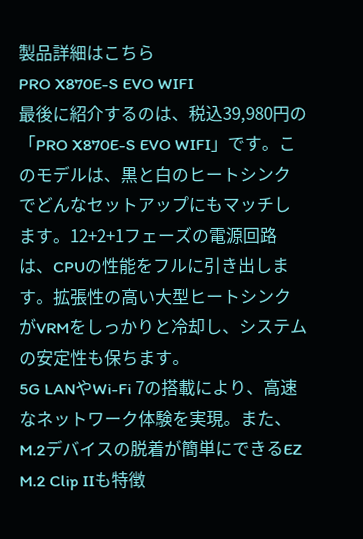製品詳細はこちら
PRO X870E-S EVO WIFI
最後に紹介するのは、税込39,980円の「PRO X870E-S EVO WIFI」です。このモデルは、黒と白のヒートシンクでどんなセットアップにもマッチします。12+2+1フェーズの電源回路は、CPUの性能をフルに引き出します。拡張性の高い大型ヒートシンクがVRMをしっかりと冷却し、システムの安定性も保ちます。
5G LANやWi-Fi 7の搭載により、高速なネットワーク体験を実現。また、M.2デバイスの脱着が簡単にできるEZ M.2 Clip IIも特徴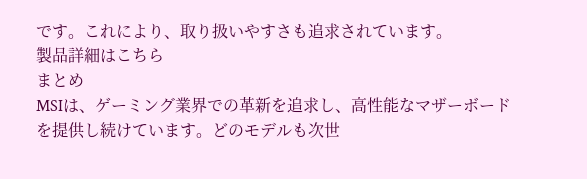です。これにより、取り扱いやすさも追求されています。
製品詳細はこちら
まとめ
MSIは、ゲーミング業界での革新を追求し、高性能なマザーボードを提供し続けています。どのモデルも次世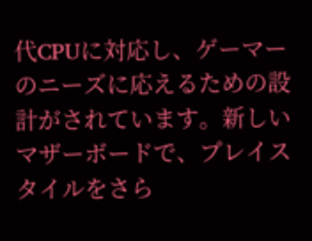代CPUに対応し、ゲーマーのニーズに応えるための設計がされています。新しいマザーボードで、プレイスタイルをさら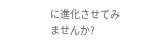に進化させてみませんか?